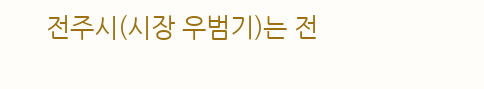전주시(시장 우범기)는 전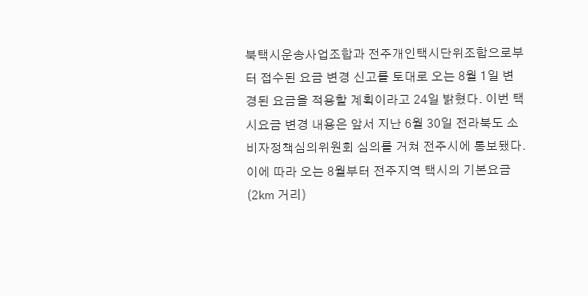북택시운송사업조합과 전주개인택시단위조합으로부터 접수된 요금 변경 신고를 토대로 오는 8월 1일 변경된 요금을 적용할 계획이라고 24일 밝혔다. 이번 택시요금 변경 내용은 앞서 지난 6월 30일 전라북도 소비자정책심의위원회 심의를 거쳐 전주시에 통보됐다. 이에 따라 오는 8월부터 전주지역 택시의 기본요금(2㎞ 거리)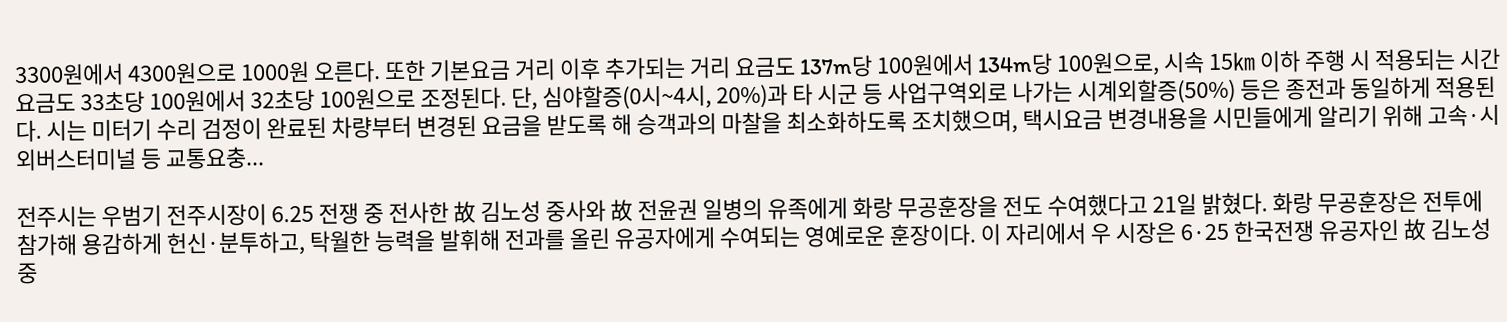3300원에서 4300원으로 1000원 오른다. 또한 기본요금 거리 이후 추가되는 거리 요금도 137m당 100원에서 134m당 100원으로, 시속 15㎞ 이하 주행 시 적용되는 시간 요금도 33초당 100원에서 32초당 100원으로 조정된다. 단, 심야할증(0시~4시, 20%)과 타 시군 등 사업구역외로 나가는 시계외할증(50%) 등은 종전과 동일하게 적용된다. 시는 미터기 수리 검정이 완료된 차량부터 변경된 요금을 받도록 해 승객과의 마찰을 최소화하도록 조치했으며, 택시요금 변경내용을 시민들에게 알리기 위해 고속·시외버스터미널 등 교통요충...

전주시는 우범기 전주시장이 6.25 전쟁 중 전사한 故 김노성 중사와 故 전윤권 일병의 유족에게 화랑 무공훈장을 전도 수여했다고 21일 밝혔다. 화랑 무공훈장은 전투에 참가해 용감하게 헌신·분투하고, 탁월한 능력을 발휘해 전과를 올린 유공자에게 수여되는 영예로운 훈장이다. 이 자리에서 우 시장은 6·25 한국전쟁 유공자인 故 김노성 중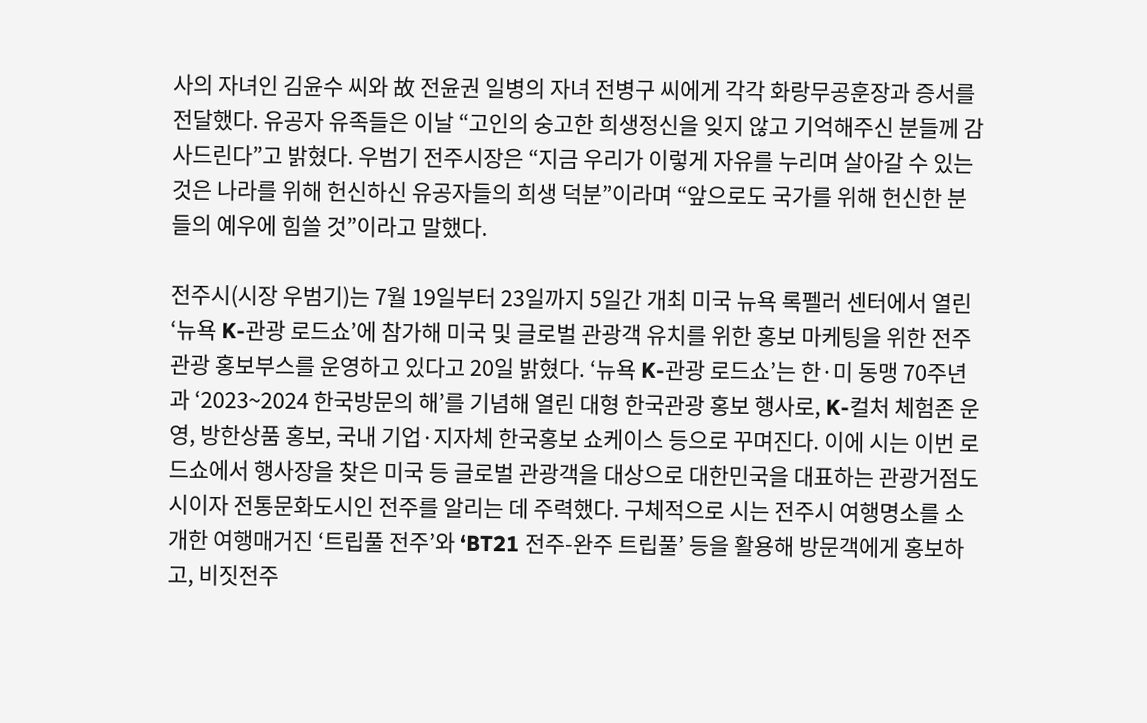사의 자녀인 김윤수 씨와 故 전윤권 일병의 자녀 전병구 씨에게 각각 화랑무공훈장과 증서를 전달했다. 유공자 유족들은 이날 “고인의 숭고한 희생정신을 잊지 않고 기억해주신 분들께 감사드린다”고 밝혔다. 우범기 전주시장은 “지금 우리가 이렇게 자유를 누리며 살아갈 수 있는 것은 나라를 위해 헌신하신 유공자들의 희생 덕분”이라며 “앞으로도 국가를 위해 헌신한 분들의 예우에 힘쓸 것”이라고 말했다.

전주시(시장 우범기)는 7월 19일부터 23일까지 5일간 개최 미국 뉴욕 록펠러 센터에서 열린 ‘뉴욕 K-관광 로드쇼’에 참가해 미국 및 글로벌 관광객 유치를 위한 홍보 마케팅을 위한 전주관광 홍보부스를 운영하고 있다고 20일 밝혔다. ‘뉴욕 K-관광 로드쇼’는 한·미 동맹 70주년과 ‘2023~2024 한국방문의 해’를 기념해 열린 대형 한국관광 홍보 행사로, K-컬처 체험존 운영, 방한상품 홍보, 국내 기업·지자체 한국홍보 쇼케이스 등으로 꾸며진다. 이에 시는 이번 로드쇼에서 행사장을 찾은 미국 등 글로벌 관광객을 대상으로 대한민국을 대표하는 관광거점도시이자 전통문화도시인 전주를 알리는 데 주력했다. 구체적으로 시는 전주시 여행명소를 소개한 여행매거진 ‘트립풀 전주’와 ‘BT21 전주-완주 트립풀’ 등을 활용해 방문객에게 홍보하고, 비짓전주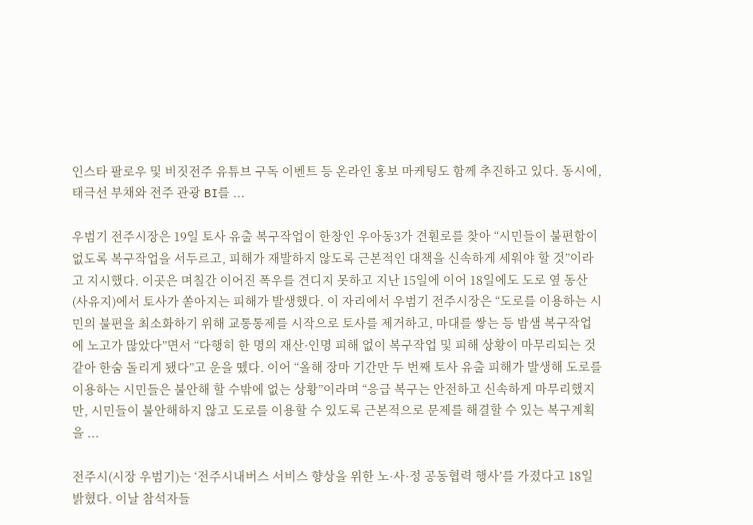인스타 팔로우 및 비짓전주 유튜브 구독 이벤트 등 온라인 홍보 마케팅도 함께 추진하고 있다. 동시에, 태극선 부채와 전주 관광 BI를 ...

우범기 전주시장은 19일 토사 유출 복구작업이 한창인 우아동3가 견훤로를 찾아 “시민들이 불편함이 없도록 복구작업을 서두르고, 피해가 재발하지 않도록 근본적인 대책을 신속하게 세워야 할 것”이라고 지시했다. 이곳은 며칠간 이어진 폭우를 견디지 못하고 지난 15일에 이어 18일에도 도로 옆 동산(사유지)에서 토사가 쏟아지는 피해가 발생했다. 이 자리에서 우범기 전주시장은 “도로를 이용하는 시민의 불편을 최소화하기 위해 교통통제를 시작으로 토사를 제거하고, 마대를 쌓는 등 밤샘 복구작업에 노고가 많았다”면서 “다행히 한 명의 재산·인명 피해 없이 복구작업 및 피해 상황이 마무리되는 것 같아 한숨 돌리게 됐다”고 운을 뗐다. 이어 “올해 장마 기간만 두 번째 토사 유출 피해가 발생해 도로를 이용하는 시민들은 불안해 할 수밖에 없는 상황”이라며 “응급 복구는 안전하고 신속하게 마무리했지만, 시민들이 불안해하지 않고 도로를 이용할 수 있도록 근본적으로 문제를 해결할 수 있는 복구계획을 ...

전주시(시장 우범기)는 ‘전주시내버스 서비스 향상을 위한 노·사·정 공동협력 행사’를 가졌다고 18일 밝혔다. 이날 참석자들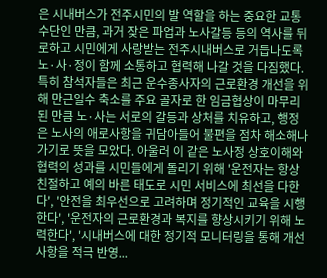은 시내버스가 전주시민의 발 역할을 하는 중요한 교통수단인 만큼, 과거 잦은 파업과 노사갈등 등의 역사를 뒤로하고 시민에게 사랑받는 전주시내버스로 거듭나도록 노·사·정이 함께 소통하고 협력해 나갈 것을 다짐했다. 특히 참석자들은 최근 운수종사자의 근로환경 개선을 위해 만근일수 축소를 주요 골자로 한 임금협상이 마무리된 만큼 노·사는 서로의 갈등과 상처를 치유하고, 행정은 노사의 애로사항을 귀담아들어 불편을 점차 해소해나가기로 뜻을 모았다. 아울러 이 같은 노사정 상호이해와 협력의 성과를 시민들에게 돌리기 위해 '운전자는 항상 친절하고 예의 바른 태도로 시민 서비스에 최선을 다한다', '안전을 최우선으로 고려하며 정기적인 교육을 시행한다', '운전자의 근로환경과 복지를 향상시키기 위해 노력한다', '시내버스에 대한 정기적 모니터링을 통해 개선사항을 적극 반영...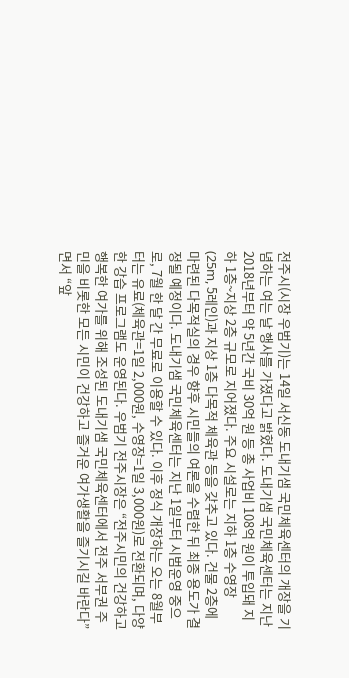전주시(시장 우범기)는 14일 서신동 도내기샘 국민체육센터의 개장을 기념하는 여는 날 행사를 가졌다고 밝혔다. 도내기샘 국민체육센터는 지난 2018년부터 약 5년간 국비 30억 원 등 총 사업비 108억 원이 투입돼 지하 1층~지상 2층 규모로 지어졌다. 주요 시설로는 지하 1층 수영장(25m, 5레인)과 지상 1층 다목적 체육관 등을 갖추고 있다. 건물 2층에 마련된 다목적실의 경우 향후 시민들의 여론을 수렴한 뒤 최종 용도가 결정될 예정이다. 도내기샘 국민체육센터는 지난 1일부터 시범운영 중으로, 7월 한 달 간 무료로 이용할 수 있다. 이후 정식 개장하는 오는 8월부터는 유료(체육관=1일 2,000원, 수영장=1일 3,000원)로 전환되며, 다양한 강습 프로그램도 운영된다. 우범기 전주시장은 “전주시민의 건강하고 행복한 여가를 위해 조성된 도내기샘 국민체육센터에서 전주 서부권 주민을 비롯한 모든 시민이 건강하고 즐거운 여가생활을 즐기시길 바란다”면서 “앞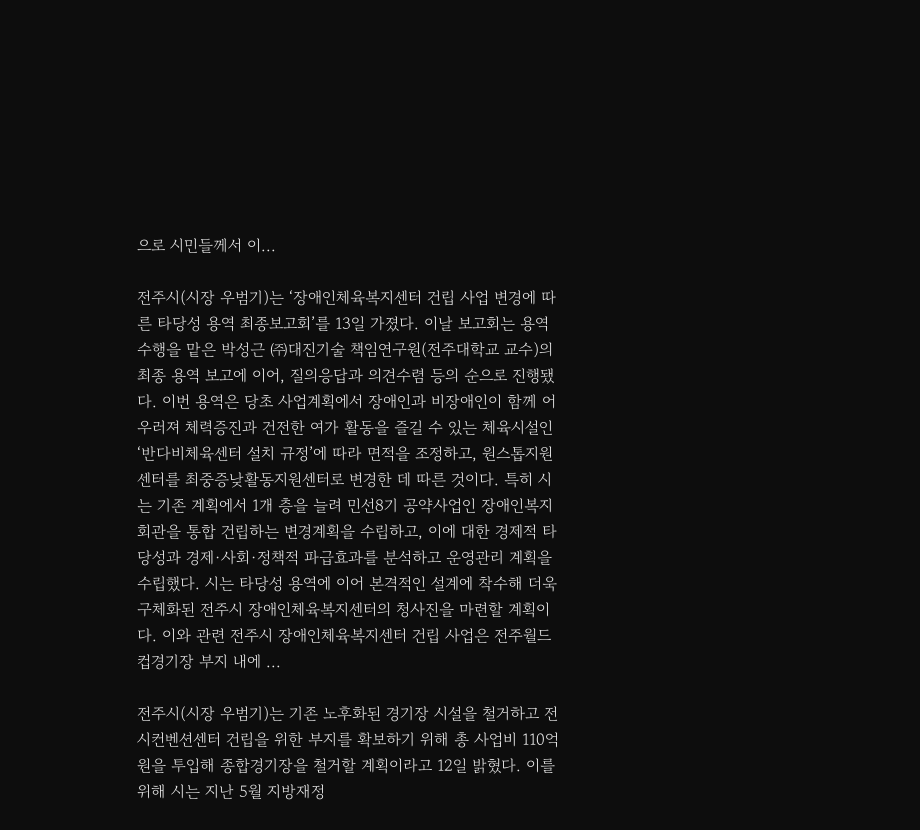으로 시민들께서 이...

전주시(시장 우범기)는 ‘장애인체육복지센터 건립 사업 변경에 따른 타당성 용역 최종보고회’를 13일 가졌다. 이날 보고회는 용역 수행을 맡은 박성근 ㈜대진기술 책임연구원(전주대학교 교수)의 최종 용역 보고에 이어, 질의응답과 의견수렴 등의 순으로 진행됐다. 이번 용역은 당초 사업계획에서 장애인과 비장애인이 함께 어우러져 체력증진과 건전한 여가 활동을 즐길 수 있는 체육시설인 ‘반다비체육센터 설치 규정’에 따라 면적을 조정하고, 원스톱지원센터를 최중증낮활동지원센터로 변경한 데 따른 것이다. 특히 시는 기존 계획에서 1개 층을 늘려 민선8기 공약사업인 장애인복지회관을 통합 건립하는 변경계획을 수립하고, 이에 대한 경제적 타당성과 경제·사회·정책적 파급효과를 분석하고 운영관리 계획을 수립했다. 시는 타당성 용역에 이어 본격적인 설계에 착수해 더욱 구체화된 전주시 장애인체육복지센터의 청사진을 마련할 계획이다. 이와 관련 전주시 장애인체육복지센터 건립 사업은 전주월드컵경기장 부지 내에 ...

전주시(시장 우범기)는 기존 노후화된 경기장 시설을 철거하고 전시컨벤션센터 건립을 위한 부지를 확보하기 위해 총 사업비 110억 원을 투입해 종합경기장을 철거할 계획이라고 12일 밝혔다. 이를 위해 시는 지난 5월 지방재정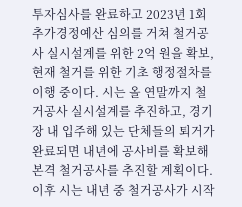투자심사를 완료하고 2023년 1회 추가경정예산 심의를 거쳐 철거공사 실시설계를 위한 2억 원을 확보, 현재 철거를 위한 기초 행정절차를 이행 중이다. 시는 올 연말까지 철거공사 실시설계를 추진하고, 경기장 내 입주해 있는 단체들의 퇴거가 완료되면 내년에 공사비를 확보해 본격 철거공사를 추진할 계획이다. 이후 시는 내년 중 철거공사가 시작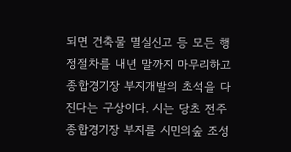되면 건축물 멸실신고 등 모든 행정절차를 내년 말까지 마무리하고 종합경기장 부지개발의 초석을 다진다는 구상이다. 시는 당초 전주종합경기장 부지를 시민의숲 조성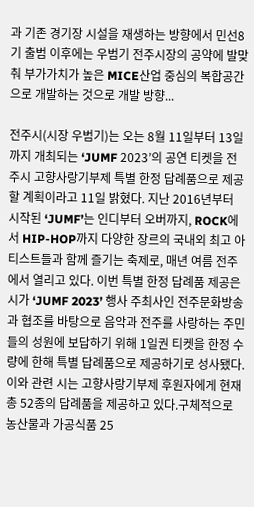과 기존 경기장 시설을 재생하는 방향에서 민선8기 출범 이후에는 우범기 전주시장의 공약에 발맞춰 부가가치가 높은 MICE산업 중심의 복합공간으로 개발하는 것으로 개발 방향...

전주시(시장 우범기)는 오는 8월 11일부터 13일까지 개최되는 ‘JUMF 2023’의 공연 티켓을 전주시 고향사랑기부제 특별 한정 답례품으로 제공할 계획이라고 11일 밝혔다. 지난 2016년부터 시작된 ‘JUMF’는 인디부터 오버까지, ROCK에서 HIP-HOP까지 다양한 장르의 국내외 최고 아티스트들과 함께 즐기는 축제로, 매년 여름 전주에서 열리고 있다. 이번 특별 한정 답례품 제공은 시가 ‘JUMF 2023’ 행사 주최사인 전주문화방송과 협조를 바탕으로 음악과 전주를 사랑하는 주민들의 성원에 보답하기 위해 1일권 티켓을 한정 수량에 한해 특별 답례품으로 제공하기로 성사됐다. 이와 관련 시는 고향사랑기부제 후원자에게 현재 총 52종의 답례품을 제공하고 있다.구체적으로 농산물과 가공식품 25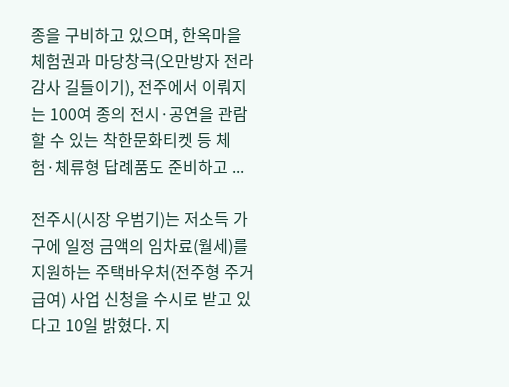종을 구비하고 있으며, 한옥마을체험권과 마당창극(오만방자 전라감사 길들이기), 전주에서 이뤄지는 100여 종의 전시·공연을 관람할 수 있는 착한문화티켓 등 체험·체류형 답례품도 준비하고 ...

전주시(시장 우범기)는 저소득 가구에 일정 금액의 임차료(월세)를 지원하는 주택바우처(전주형 주거급여) 사업 신청을 수시로 받고 있다고 10일 밝혔다. 지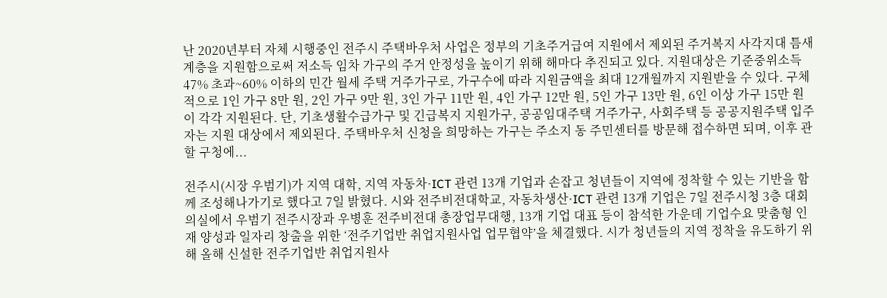난 2020년부터 자체 시행중인 전주시 주택바우처 사업은 정부의 기초주거급여 지원에서 제외된 주거복지 사각지대 틈새계층을 지원함으로써 저소득 임차 가구의 주거 안정성을 높이기 위해 해마다 추진되고 있다. 지원대상은 기준중위소득 47% 초과~60% 이하의 민간 월세 주택 거주가구로, 가구수에 따라 지원금액을 최대 12개월까지 지원받을 수 있다. 구체적으로 1인 가구 8만 원, 2인 가구 9만 원, 3인 가구 11만 원, 4인 가구 12만 원, 5인 가구 13만 원, 6인 이상 가구 15만 원이 각각 지원된다. 단, 기초생활수급가구 및 긴급복지 지원가구, 공공임대주택 거주가구, 사회주택 등 공공지원주택 입주자는 지원 대상에서 제외된다. 주택바우처 신청을 희망하는 가구는 주소지 동 주민센터를 방문해 접수하면 되며, 이후 관할 구청에...

전주시(시장 우범기)가 지역 대학, 지역 자동차·ICT 관련 13개 기업과 손잡고 청년들이 지역에 정착할 수 있는 기반을 함께 조성해나가기로 했다고 7일 밝혔다. 시와 전주비전대학교, 자동차생산·ICT 관련 13개 기업은 7일 전주시청 3층 대회의실에서 우범기 전주시장과 우병훈 전주비전대 총장업무대행, 13개 기업 대표 등이 참석한 가운데 기업수요 맞춤형 인재 양성과 일자리 창출을 위한 ‘전주기업반 취업지원사업 업무협약’을 체결했다. 시가 청년들의 지역 정착을 유도하기 위해 올해 신설한 전주기업반 취업지원사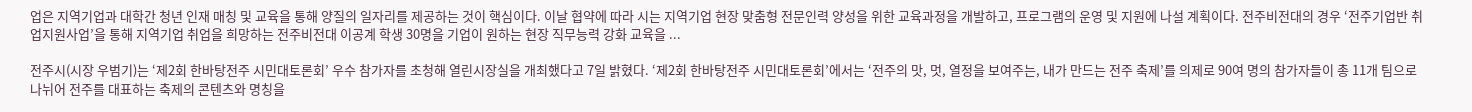업은 지역기업과 대학간 청년 인재 매칭 및 교육을 통해 양질의 일자리를 제공하는 것이 핵심이다. 이날 협약에 따라 시는 지역기업 현장 맞춤형 전문인력 양성을 위한 교육과정을 개발하고, 프로그램의 운영 및 지원에 나설 계획이다. 전주비전대의 경우 ‘전주기업반 취업지원사업’을 통해 지역기업 취업을 희망하는 전주비전대 이공계 학생 30명을 기업이 원하는 현장 직무능력 강화 교육을 ...

전주시(시장 우범기)는 ‘제2회 한바탕전주 시민대토론회’ 우수 참가자를 초청해 열린시장실을 개최했다고 7일 밝혔다. ‘제2회 한바탕전주 시민대토론회’에서는 ‘전주의 맛, 멋, 열정을 보여주는, 내가 만드는 전주 축제’를 의제로 90여 명의 참가자들이 총 11개 팀으로 나뉘어 전주를 대표하는 축제의 콘텐츠와 명칭을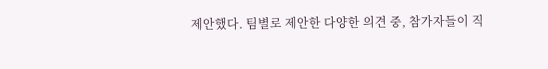제안했다. 팀별로 제안한 다양한 의견 중, 참가자들이 직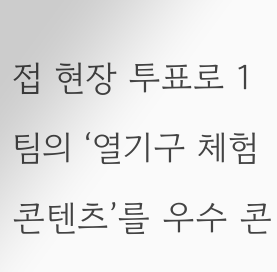접 현장 투표로 1팀의 ‘열기구 체험 콘텐츠’를 우수 콘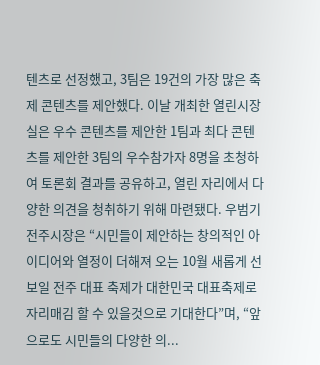텐츠로 선정했고, 3팀은 19건의 가장 많은 축제 콘텐츠를 제안했다. 이날 개최한 열린시장실은 우수 콘텐츠를 제안한 1팀과 최다 콘텐츠를 제안한 3팀의 우수참가자 8명을 초청하여 토론회 결과를 공유하고, 열린 자리에서 다양한 의견을 청취하기 위해 마련됐다. 우범기 전주시장은 “시민들이 제안하는 창의적인 아이디어와 열정이 더해져 오는 10월 새롭게 선보일 전주 대표 축제가 대한민국 대표축제로 자리매김 할 수 있을것으로 기대한다”며, “앞으로도 시민들의 다양한 의...